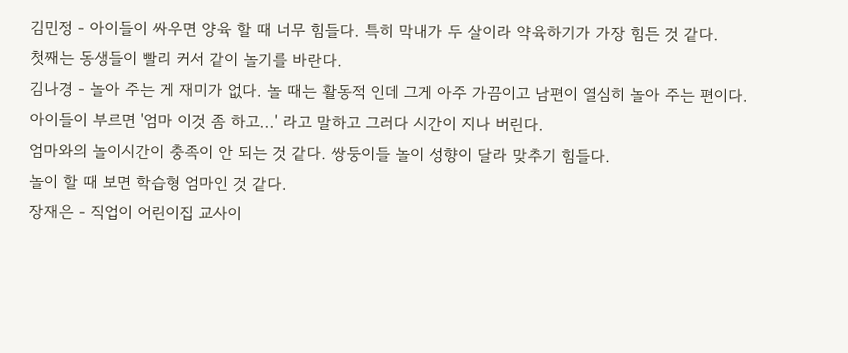김민정 - 아이들이 싸우면 양육 할 때 너무 힘들다. 특히 막내가 두 살이라 약육하기가 가장 힘든 것 같다.
첫째는 동생들이 빨리 커서 같이 놀기를 바란다.
김나경 - 놀아 주는 게 재미가 없다. 놀 때는 활동적 인데 그게 아주 가끔이고 남편이 열심히 놀아 주는 편이다.
아이들이 부르면 '엄마 이것 좀 하고...' 라고 말하고 그러다 시간이 지나 버린다.
엄마와의 놀이시간이 충족이 안 되는 것 같다. 쌍둥이들 놀이 성향이 달라 맞추기 힘들다.
놀이 할 때 보면 학습형 엄마인 것 같다.
장재은 - 직업이 어린이집 교사이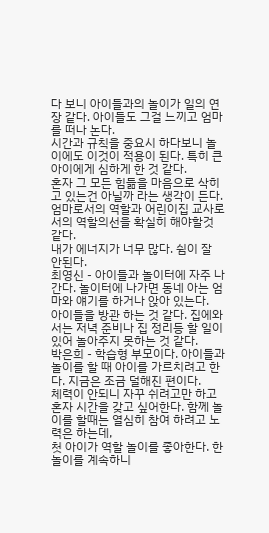다 보니 아이들과의 놀이가 일의 연장 같다. 아이들도 그걸 느끼고 엄마를 떠나 논다.
시간과 규칙을 중요시 하다보니 놀이에도 이것이 적용이 된다. 특히 큰 아이에게 심하게 한 것 같다.
혼자 그 모든 힘듦을 마음으로 삭히고 있는건 아닐까 라는 생각이 든다.
엄마로서의 역할과 어린이집 교사로서의 역할의선을 확실히 해야할것 같다.
내가 에너지가 너무 많다. 쉼이 잘 안된다.
최영신 - 아이들과 놀이터에 자주 나간다. 놀이터에 나가면 동네 아는 엄마와 얘기를 하거나 앉아 있는다.
아이들을 방관 하는 것 같다. 집에와서는 저녁 준비나 집 정리등 할 일이 있어 놀아주지 못하는 것 같다.
박은희 - 학습형 부모이다. 아이들과 놀이를 할 때 아이를 가르치려고 한다. 지금은 조금 덜해진 편이다.
체력이 안되니 자꾸 쉬려고만 하고 혼자 시간을 갖고 싶어한다. 함께 놀이를 할때는 열심히 참여 하려고 노력은 하는데,
첫 아이가 역할 놀이를 좋아한다. 한 놀이를 계속하니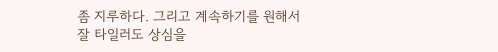좀 지루하다. 그리고 계속하기를 원해서 잘 타일러도 상심을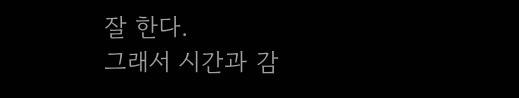잘 한다.
그래서 시간과 감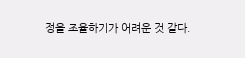정을 조율하기가 어려운 것 같다.